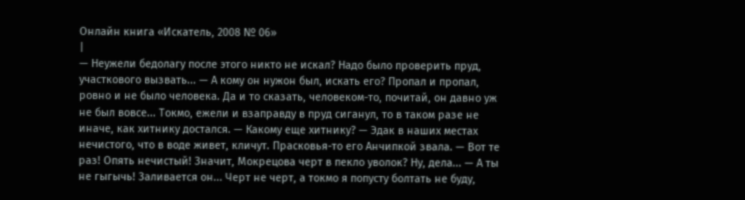Онлайн книга «Искатель, 2008 № 06»
|
— Неужели бедолагу после этого никто не искал? Надо было проверить пруд, участкового вызвать... — А кому он нужон был, искать его? Пропал и пропал, ровно и не было человека. Да и то сказать, человеком-то, почитай, он давно уж не был вовсе... Токмо, ежели и взаправду в пруд сиганул, то в таком разе не иначе, как хитнику достался. — Какому еще хитнику? — Эдак в наших местах нечистого, что в воде живет, кличут. Прасковья-то его Анчипкой звала. — Вот те раз! Опять нечистый! Значит, Мокрецова черт в пекло уволок? Ну, дела... — А ты не гыгычь! Заливается он... Черт не черт, а токмо я попусту болтать не буду,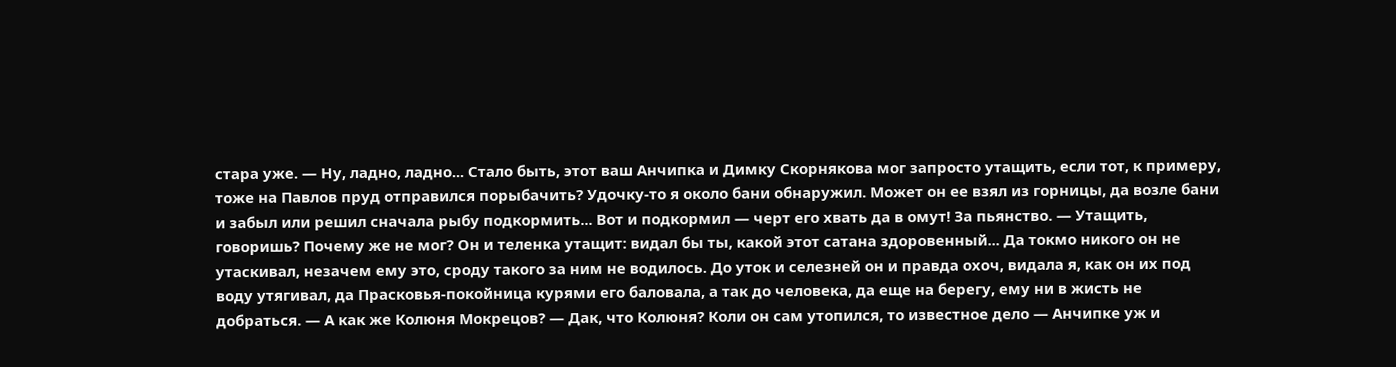стара уже. — Ну, ладно, ладно... Стало быть, этот ваш Анчипка и Димку Скорнякова мог запросто утащить, если тот, к примеру, тоже на Павлов пруд отправился порыбачить? Удочку-то я около бани обнаружил. Может он ее взял из горницы, да возле бани и забыл или решил сначала рыбу подкормить... Вот и подкормил — черт его хвать да в омут! За пьянство. — Утащить, говоришь? Почему же не мог? Он и теленка утащит: видал бы ты, какой этот сатана здоровенный... Да токмо никого он не утаскивал, незачем ему это, сроду такого за ним не водилось. До уток и селезней он и правда охоч, видала я, как он их под воду утягивал, да Прасковья-покойница курями его баловала, а так до человека, да еще на берегу, ему ни в жисть не добраться. — А как же Колюня Мокрецов? — Дак, что Колюня? Коли он сам утопился, то известное дело — Анчипке уж и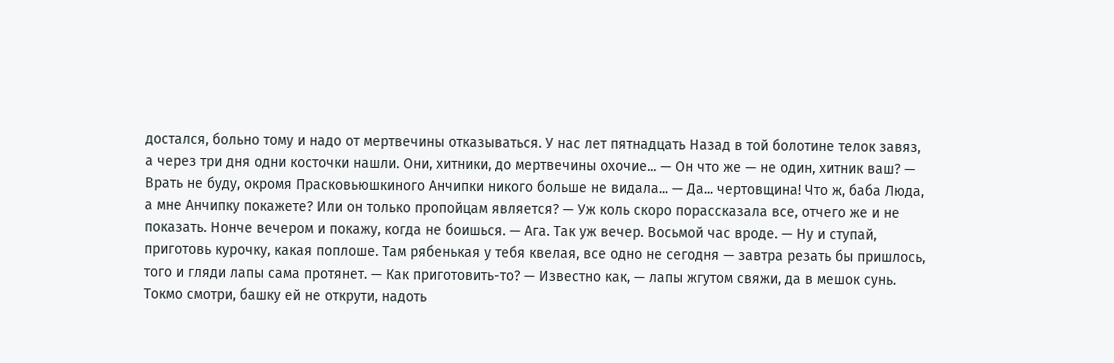достался, больно тому и надо от мертвечины отказываться. У нас лет пятнадцать Назад в той болотине телок завяз, а через три дня одни косточки нашли. Они, хитники, до мертвечины охочие... — Он что же — не один, хитник ваш? — Врать не буду, окромя Прасковьюшкиного Анчипки никого больше не видала... — Да... чертовщина! Что ж, баба Люда, а мне Анчипку покажете? Или он только пропойцам является? — Уж коль скоро порассказала все, отчего же и не показать. Нонче вечером и покажу, когда не боишься. — Ага. Так уж вечер. Восьмой час вроде. — Ну и ступай, приготовь курочку, какая поплоше. Там рябенькая у тебя квелая, все одно не сегодня — завтра резать бы пришлось, того и гляди лапы сама протянет. — Как приготовить-то? — Известно как, — лапы жгутом свяжи, да в мешок сунь. Токмо смотри, башку ей не открути, надоть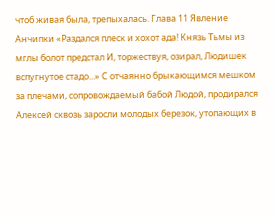чтоб живая была, трепыхалась. Глава 11 Явление Анчипки «Раздался плеск и хохот ада! Князь Тьмы из мглы болот предстал И, торжествуя, озирал, Людишек вспугнутое стадо...» С отчаянно брыкающимся мешком за плечами, сопровождаемый бабой Людой, продирался Алексей сквозь заросли молодых березок, утопающих в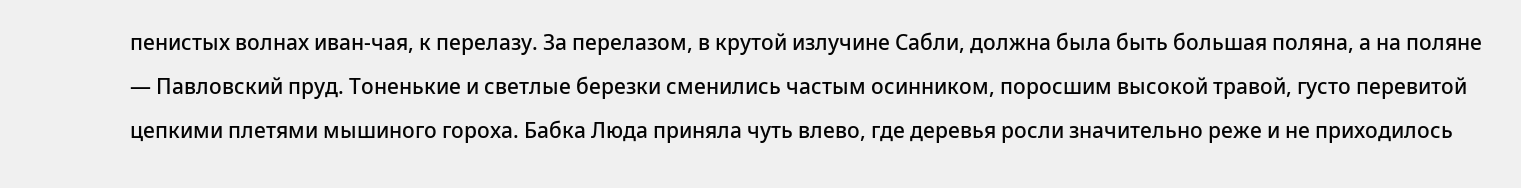пенистых волнах иван-чая, к перелазу. За перелазом, в крутой излучине Сабли, должна была быть большая поляна, а на поляне — Павловский пруд. Тоненькие и светлые березки сменились частым осинником, поросшим высокой травой, густо перевитой цепкими плетями мышиного гороха. Бабка Люда приняла чуть влево, где деревья росли значительно реже и не приходилось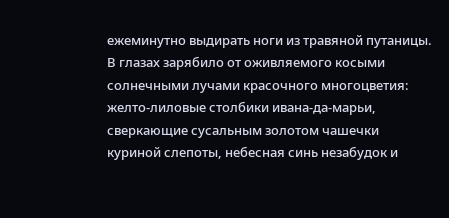ежеминутно выдирать ноги из травяной путаницы. В глазах зарябило от оживляемого косыми солнечными лучами красочного многоцветия: желто-лиловые столбики ивана-да-марьи, сверкающие сусальным золотом чашечки куриной слепоты, небесная синь незабудок и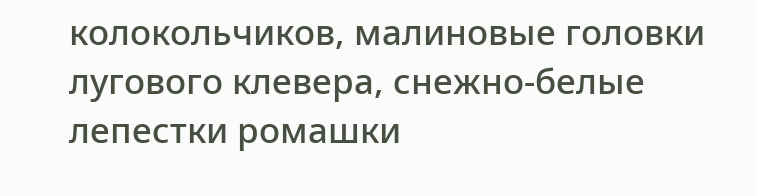колокольчиков, малиновые головки лугового клевера, снежно-белые лепестки ромашки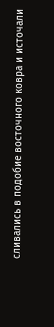сливались в подобие восточного ковра и источали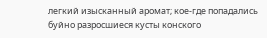легкий изысканный аромат; кое-где попадались буйно разросшиеся кусты конского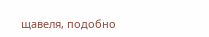щавеля, подобно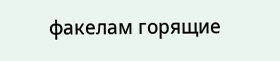факелам горящие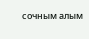сочным алым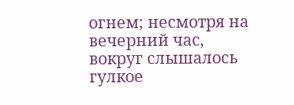огнем; несмотря на вечерний час, вокруг слышалось гулкое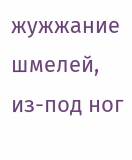жужжание шмелей, из-под ног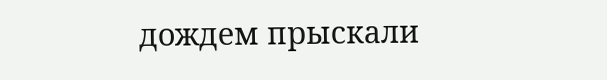дождем прыскали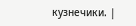кузнечики. |